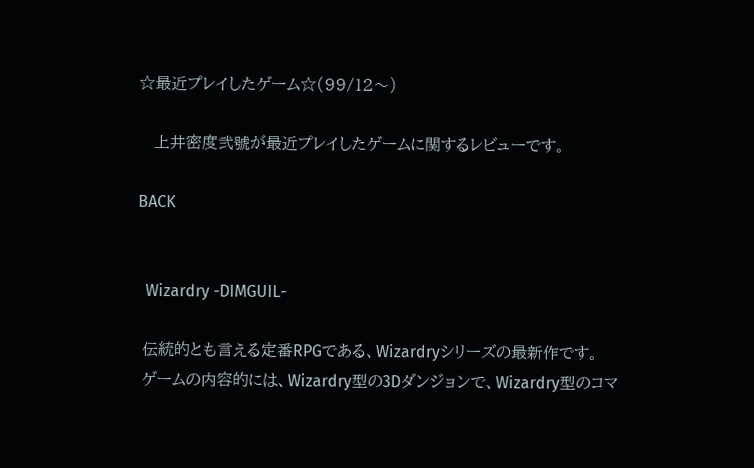☆最近プレイしたゲーム☆(99/12〜)

   上井密度弐號が最近プレイしたゲームに関するレビューです。

BACK


  Wizardry -DIMGUIL-

 伝統的とも言える定番RPGである、Wizardryシリーズの最新作です。
 ゲームの内容的には、Wizardry型の3Dダンジョンで、Wizardry型のコマ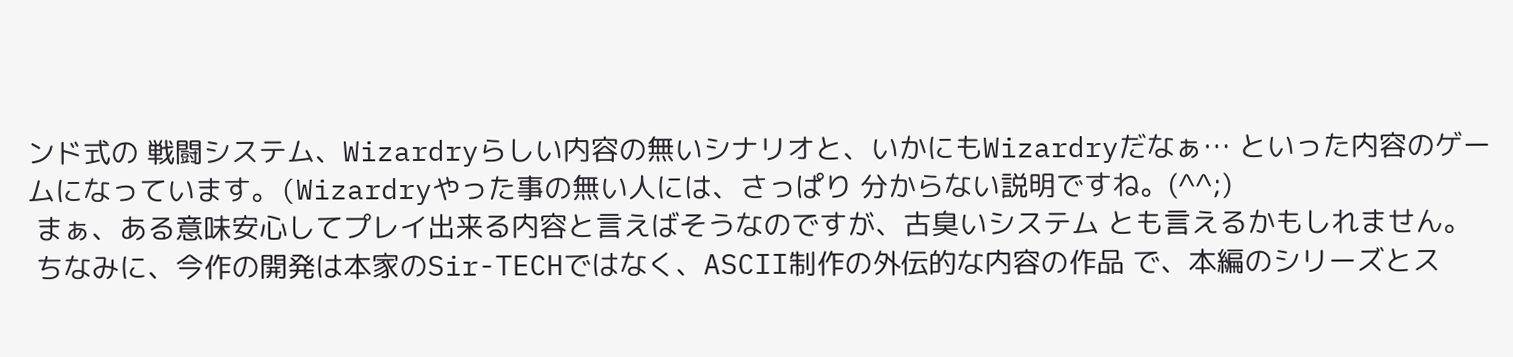ンド式の 戦闘システム、Wizardryらしい内容の無いシナリオと、いかにもWizardryだなぁ… といった内容のゲームになっています。(Wizardryやった事の無い人には、さっぱり 分からない説明ですね。(^^;)
 まぁ、ある意味安心してプレイ出来る内容と言えばそうなのですが、古臭いシステム とも言えるかもしれません。
 ちなみに、今作の開発は本家のSir-TECHではなく、ASCII制作の外伝的な内容の作品 で、本編のシリーズとス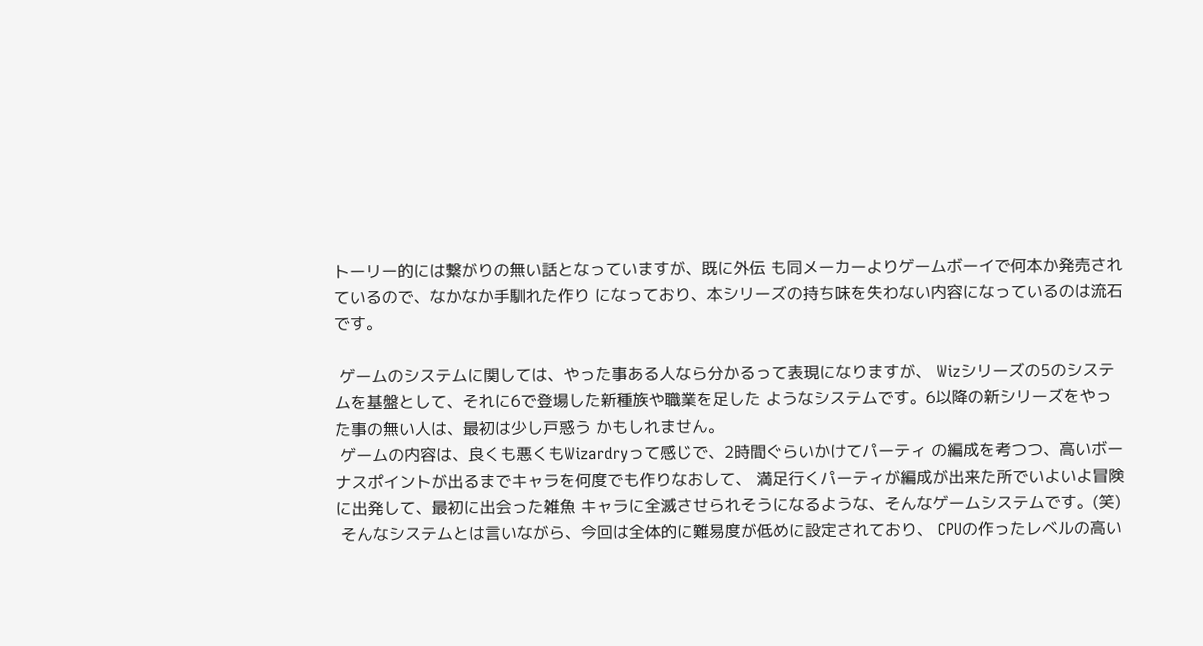トーリー的には繋がりの無い話となっていますが、既に外伝 も同メーカーよりゲームボーイで何本か発売されているので、なかなか手馴れた作り になっており、本シリーズの持ち味を失わない内容になっているのは流石です。

 ゲームのシステムに関しては、やった事ある人なら分かるって表現になりますが、 Wizシリーズの5のシステムを基盤として、それに6で登場した新種族や職業を足した ようなシステムです。6以降の新シリーズをやった事の無い人は、最初は少し戸惑う かもしれません。
 ゲームの内容は、良くも悪くもWizardryって感じで、2時間ぐらいかけてパーティ の編成を考つつ、高いボーナスポイントが出るまでキャラを何度でも作りなおして、 満足行くパーティが編成が出来た所でいよいよ冒険に出発して、最初に出会った雑魚 キャラに全滅させられそうになるような、そんなゲームシステムです。(笑)
 そんなシステムとは言いながら、今回は全体的に難易度が低めに設定されており、 CPUの作ったレベルの高い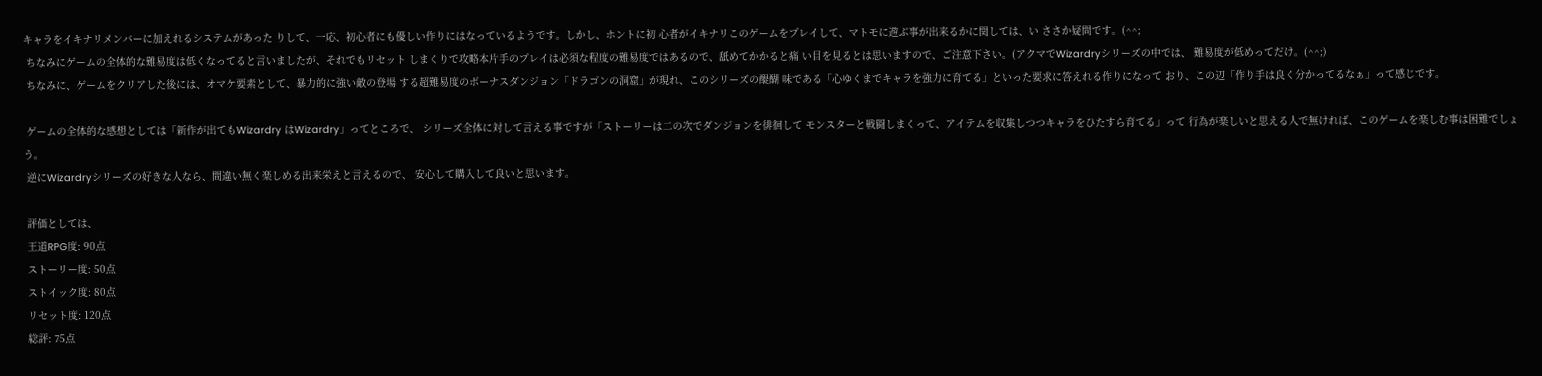キャラをイキナリメンバーに加えれるシステムがあった りして、一応、初心者にも優しい作りにはなっているようです。しかし、ホントに初 心者がイキナリこのゲームをプレイして、マトモに遊ぶ事が出来るかに関しては、い ささか疑問です。(^^;
 ちなみにゲームの全体的な難易度は低くなってると言いましたが、それでもリセット しまくりで攻略本片手のプレイは必須な程度の難易度ではあるので、舐めてかかると痛 い目を見るとは思いますので、ご注意下さい。(アクマでWizardryシリーズの中では、 難易度が低めってだけ。(^^;)
 ちなみに、ゲームをクリアした後には、オマケ要素として、暴力的に強い敵の登場 する超難易度のボーナスダンジョン「ドラゴンの洞窟」が現れ、このシリーズの醍醐 味である「心ゆくまでキャラを強力に育てる」といった要求に答えれる作りになって おり、この辺「作り手は良く分かってるなぁ」って感じです。

 ゲームの全体的な感想としては「新作が出てもWizardry はWizardry」ってところで、 シリーズ全体に対して言える事ですが「ストーリーは二の次でダンジョンを徘徊して モンスターと戦闘しまくって、アイテムを収集しつつキャラをひたすら育てる」って 行為が楽しいと思える人で無ければ、このゲームを楽しむ事は困難でしょう。
 逆にWizardryシリーズの好きな人なら、間違い無く楽しめる出来栄えと言えるので、 安心して購入して良いと思います。

 評価としては、
 王道RPG度: 90点
 ストーリー度: 50点
 ストイック度: 80点
 リセット度: 120点
 総評: 75点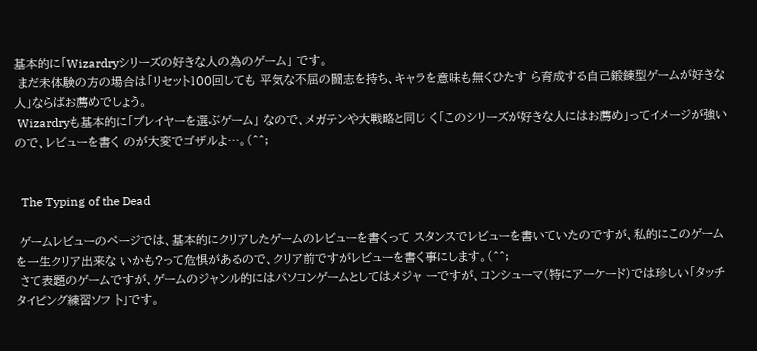基本的に「Wizardryシリーズの好きな人の為のゲーム」 です。
 まだ未体験の方の場合は「リセット100回しても 平気な不屈の闘志を持ち、キャラを意味も無くひたす ら育成する自己鍛錬型ゲームが好きな人」ならばお薦めでしょう。
 Wizardryも基本的に「プレイヤーを選ぶゲーム」 なので、メガテンや大戦略と同じ く「このシリーズが好きな人にはお薦め」ってイメージが強いので、レビューを書く のが大変でゴザルよ…。(^^;


  The Typing of the Dead

 ゲームレビューのページでは、基本的にクリアしたゲームのレビューを書くって スタンスでレビューを書いていたのですが、私的にこのゲームを一生クリア出来な いかも?って危惧があるので、クリア前ですがレビューを書く事にします。(^^;
 さて表題のゲームですが、ゲームのジャンル的にはパソコンゲームとしてはメジャ ーですが、コンシューマ(特にアーケード)では珍しい「タッチタイピング練習ソフ ト」です。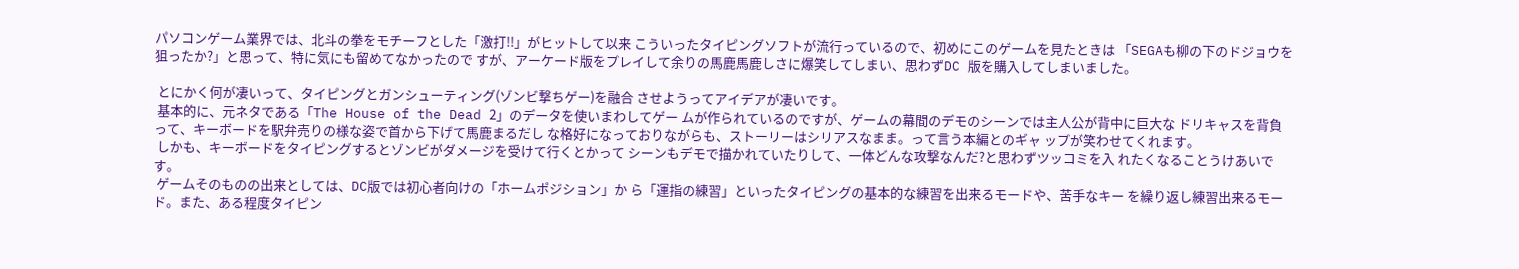パソコンゲーム業界では、北斗の拳をモチーフとした「激打!!」がヒットして以来 こういったタイピングソフトが流行っているので、初めにこのゲームを見たときは 「SEGAも柳の下のドジョウを狙ったか?」と思って、特に気にも留めてなかったので すが、アーケード版をプレイして余りの馬鹿馬鹿しさに爆笑してしまい、思わずDC 版を購入してしまいました。

 とにかく何が凄いって、タイピングとガンシューティング(ゾンビ撃ちゲー)を融合 させようってアイデアが凄いです。
 基本的に、元ネタである「The House of the Dead 2」のデータを使いまわしてゲー ムが作られているのですが、ゲームの幕間のデモのシーンでは主人公が背中に巨大な ドリキャスを背負って、キーボードを駅弁売りの様な姿で首から下げて馬鹿まるだし な格好になっておりながらも、ストーリーはシリアスなまま。って言う本編とのギャ ップが笑わせてくれます。
 しかも、キーボードをタイピングするとゾンビがダメージを受けて行くとかって シーンもデモで描かれていたりして、一体どんな攻撃なんだ?と思わずツッコミを入 れたくなることうけあいです。
 ゲームそのものの出来としては、DC版では初心者向けの「ホームポジション」か ら「運指の練習」といったタイピングの基本的な練習を出来るモードや、苦手なキー を繰り返し練習出来るモード。また、ある程度タイピン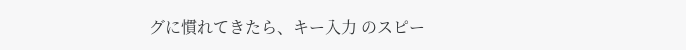グに慣れてきたら、キー入力 のスピー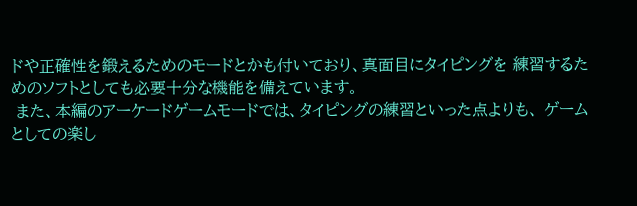ドや正確性を鍛えるためのモードとかも付いており、真面目にタイピングを 練習するためのソフトとしても必要十分な機能を備えています。
 また、本編のアーケードゲームモードでは、タイピングの練習といった点よりも、 ゲームとしての楽し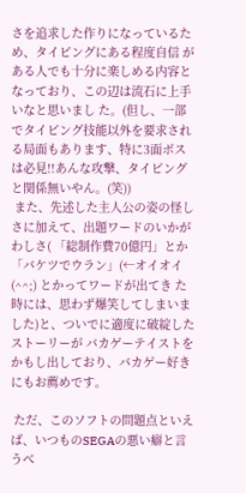さを追求した作りになっているため、タイピングにある程度自信 がある人でも十分に楽しめる内容となっており、この辺は流石に上手いなと思いまし た。(但し、一部でタイピング技能以外を要求される局面もあります、特に3面ボス は必見!!あんな攻撃、タイピングと関係無いやん。(笑))
 また、先述した主人公の姿の怪しさに加えて、出題ワードのいかがわしさ( 「総制作費70億円」とか 「バケツでウラン」(←オイオイ(^^;) とかってワードが出てき た時には、思わず爆笑してしまいました)と、ついでに適度に破綻したストーリーが バカゲーテイストをかもし出しており、バカゲー好きにもお薦めです。

 ただ、このソフトの問題点といえば、いつものSEGAの悪い癖と言うべ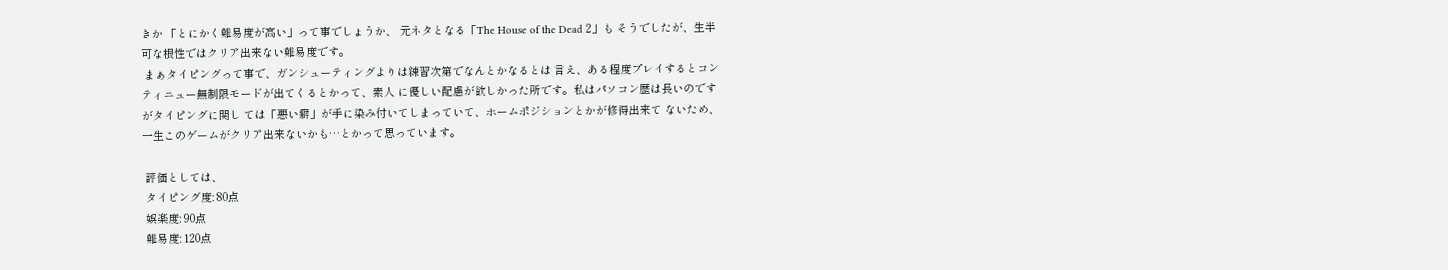きか 「とにかく難易度が高い」って事でしょうか、 元ネタとなる「The House of the Dead 2」も そうでしたが、生半可な根性ではクリア出来ない難易度です。
 まぁタイピングって事で、ガンシューティングよりは練習次第でなんとかなるとは 言え、ある程度プレイするとコンティニュー無制限モードが出てくるとかって、素人 に優しい配慮が欲しかった所です。私はパソコン歴は長いのですがタイピングに関し ては「悪い癖」が手に染み付いてしまっていて、ホームポジションとかが修得出来て ないため、一生このゲームがクリア出来ないかも…とかって思っています。

 評価としては、
 タイピング度: 80点
 娯楽度: 90点
 難易度: 120点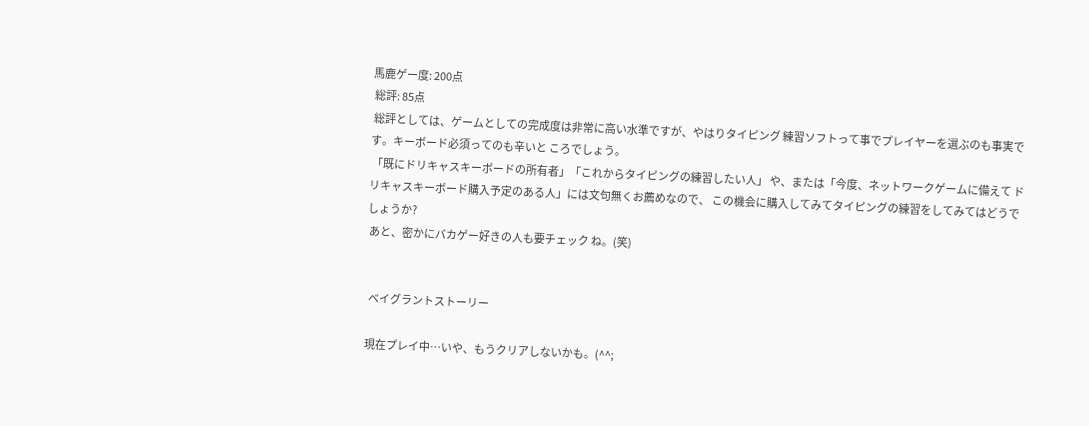馬鹿ゲー度: 200点
 総評: 85点
 総評としては、ゲームとしての完成度は非常に高い水準ですが、やはりタイピング 練習ソフトって事でプレイヤーを選ぶのも事実です。キーボード必須ってのも辛いと ころでしょう。
 「既にドリキャスキーボードの所有者」「これからタイピングの練習したい人」 や、または「今度、ネットワークゲームに備えて ドリキャスキーボード購入予定のある人」には文句無くお薦めなので、 この機会に購入してみてタイピングの練習をしてみてはどうでしょうか?
 あと、密かにバカゲー好きの人も要チェック ね。(笑)


  ベイグラントストーリー

 現在プレイ中…いや、もうクリアしないかも。(^^;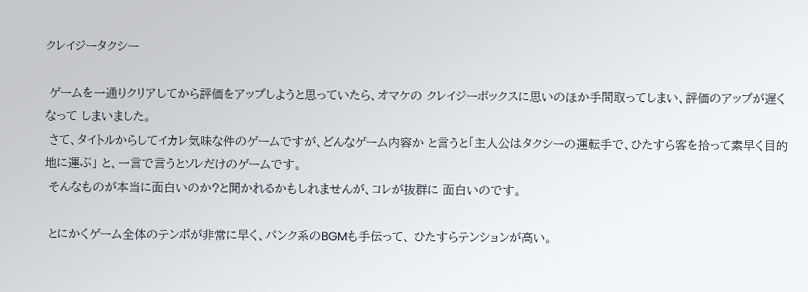クレイジータクシー

 ゲームを一通りクリアしてから評価をアップしようと思っていたら、オマケの クレイジーボックスに思いのほか手間取ってしまい、評価のアップが遅くなって しまいました。
 さて、タイトルからしてイカレ気味な件のゲームですが、どんなゲーム内容か と言うと「主人公はタクシーの運転手で、ひたすら客を拾って素早く目的地に運ぶ」 と、一言で言うとソレだけのゲームです。
 そんなものが本当に面白いのか?と聞かれるかもしれませんが、コレが抜群に 面白いのです。

 とにかくゲーム全体のテンポが非常に早く、パンク系のBGMも手伝って、 ひたすらテンションが高い。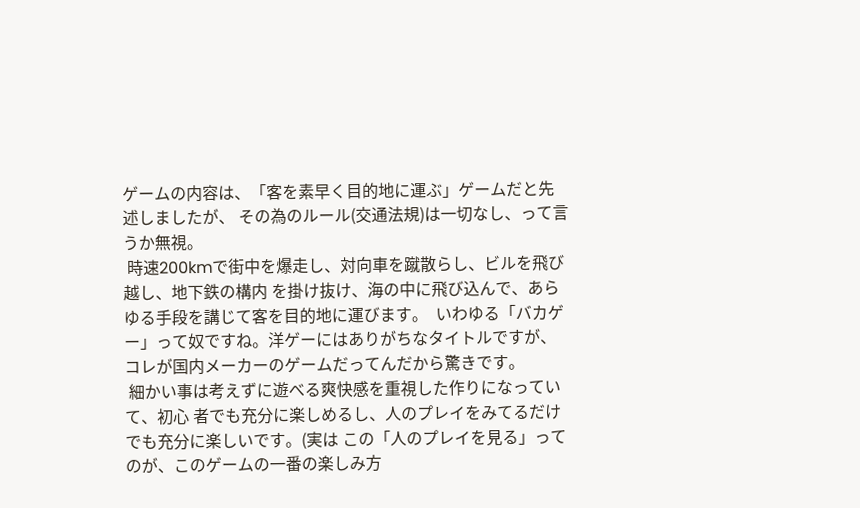ゲームの内容は、「客を素早く目的地に運ぶ」ゲームだと先述しましたが、 その為のルール(交通法規)は一切なし、って言うか無視。
 時速200kmで街中を爆走し、対向車を蹴散らし、ビルを飛び越し、地下鉄の構内 を掛け抜け、海の中に飛び込んで、あらゆる手段を講じて客を目的地に運びます。  いわゆる「バカゲー」って奴ですね。洋ゲーにはありがちなタイトルですが、 コレが国内メーカーのゲームだってんだから驚きです。
 細かい事は考えずに遊べる爽快感を重視した作りになっていて、初心 者でも充分に楽しめるし、人のプレイをみてるだけでも充分に楽しいです。(実は この「人のプレイを見る」ってのが、このゲームの一番の楽しみ方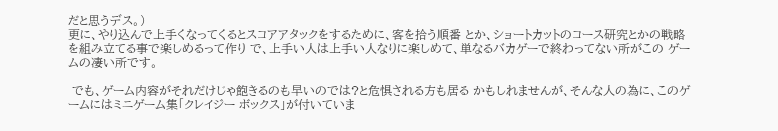だと思うデス。)
更に、やり込んで上手くなってくるとスコアアタックをするために、客を拾う順番 とか、ショートカットのコース研究とかの戦略を組み立てる事で楽しめるって作り で、上手い人は上手い人なりに楽しめて、単なるバカゲーで終わってない所がこの ゲームの凄い所です。

 でも、ゲーム内容がそれだけじゃ飽きるのも早いのでは?と危惧される方も居る かもしれませんが、そんな人の為に、このゲームにはミニゲーム集「クレイジー ボックス」が付いていま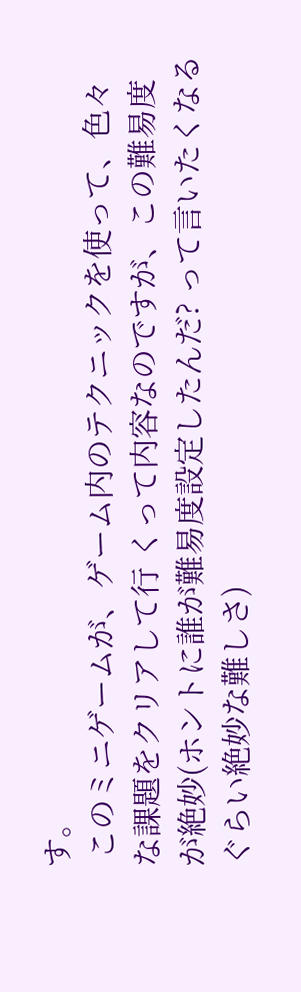す。
 このミニゲームが、ゲーム内のテクニックを使って、色々な課題をクリアして行 くって内容なのですが、この難易度が絶妙(ホントに誰が難易度設定したんだ? って言いたくなるぐらい絶妙な難しさ)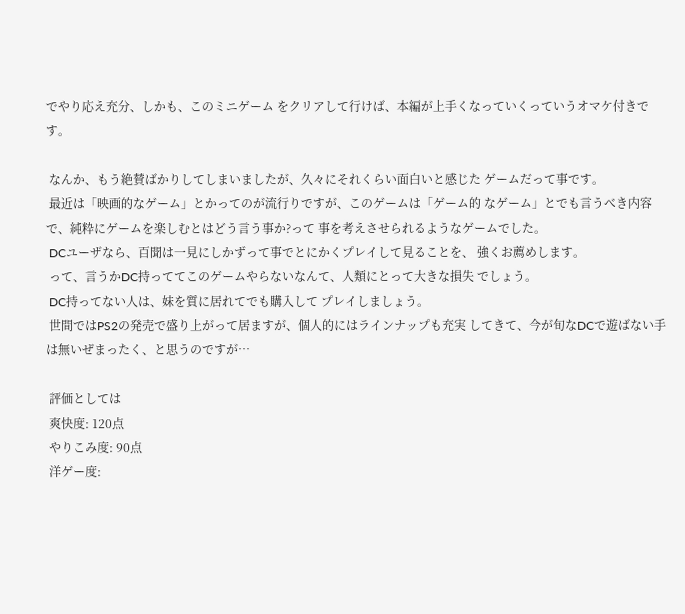でやり応え充分、しかも、このミニゲーム をクリアして行けば、本編が上手くなっていくっていうオマケ付きです。

 なんか、もう絶賛ばかりしてしまいましたが、久々にそれくらい面白いと感じた ゲームだって事です。
 最近は「映画的なゲーム」とかってのが流行りですが、このゲームは「ゲーム的 なゲーム」とでも言うべき内容で、純粋にゲームを楽しむとはどう言う事か?って 事を考えさせられるようなゲームでした。
 DCユーザなら、百聞は一見にしかずって事でとにかくプレイして見ることを、 強くお薦めします。
 って、言うかDC持っててこのゲームやらないなんて、人類にとって大きな損失 でしょう。
 DC持ってない人は、妹を質に居れてでも購入して プレイしましょう。
 世間ではPS2の発売で盛り上がって居ますが、個人的にはラインナップも充実 してきて、今が旬なDCで遊ばない手は無いぜまったく、と思うのですが…

 評価としては
 爽快度: 120点
 やりこみ度: 90点
 洋ゲー度: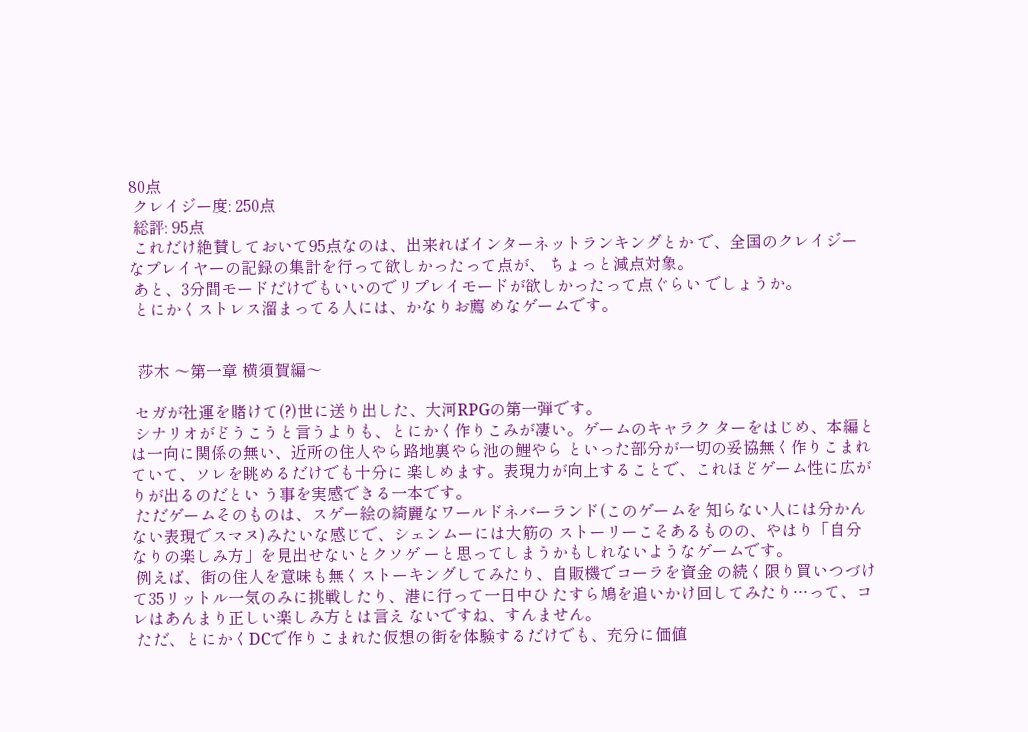80点
 クレイジー度: 250点
 総評: 95点
 これだけ絶賛しておいて95点なのは、出来ればインターネットランキングとか で、全国のクレイジーなプレイヤーの記録の集計を行って欲しかったって点が、 ちょっと減点対象。
 あと、3分間モードだけでもいいのでリプレイモードが欲しかったって点ぐらい でしょうか。
 とにかくストレス溜まってる人には、かなりお薦 めなゲームです。


  莎木 〜第一章 横須賀編〜

 セガが社運を賭けて(?)世に送り出した、大河RPGの第一弾です。
 シナリオがどうこうと言うよりも、とにかく作りこみが凄い。ゲームのキャラク ターをはじめ、本編とは一向に関係の無い、近所の住人やら路地裏やら池の鯉やら といった部分が一切の妥協無く作りこまれていて、ソレを眺めるだけでも十分に 楽しめます。表現力が向上することで、これほどゲーム性に広がりが出るのだとい う事を実感できる一本です。
 ただゲームそのものは、スゲー絵の綺麗なワールドネバーランド(このゲームを 知らない人には分かんない表現でスマヌ)みたいな感じで、シェンムーには大筋の ストーリーこそあるものの、やはり「自分なりの楽しみ方」を見出せないとクソゲ ーと思ってしまうかもしれないようなゲームです。
 例えば、街の住人を意味も無くストーキングしてみたり、自販機でコーラを資金 の続く限り買いつづけて35リットル一気のみに挑戦したり、港に行って一日中ひ たすら鳩を追いかけ回してみたり…って、コレはあんまり正しい楽しみ方とは言え ないですね、すんません。
 ただ、とにかくDCで作りこまれた仮想の街を体験するだけでも、充分に価値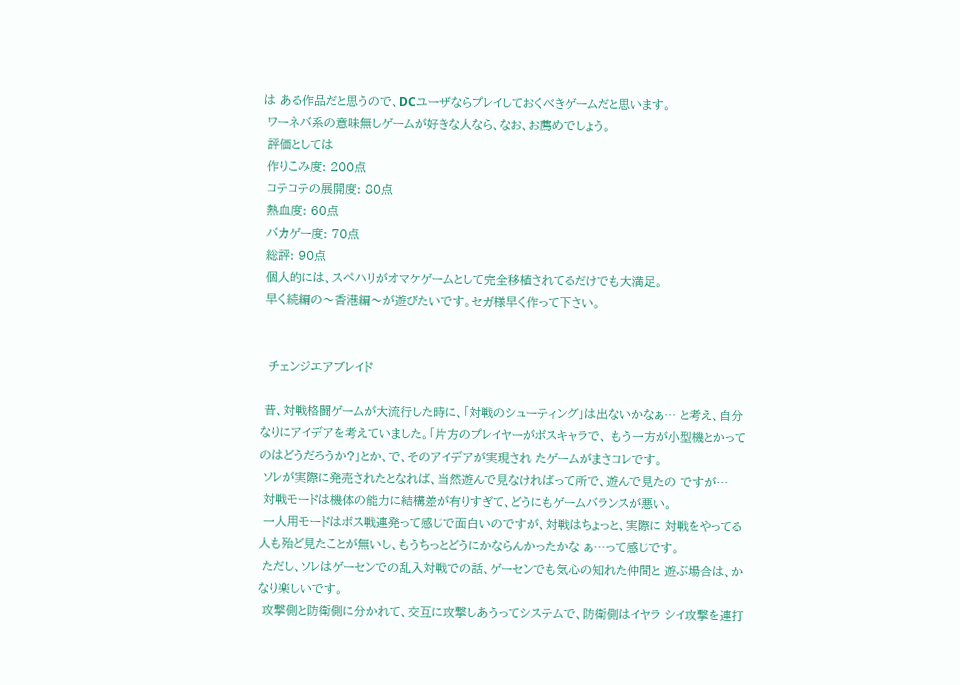は ある作品だと思うので、DCユーザならプレイしておくべきゲームだと思います。
 ワーネバ系の意味無しゲームが好きな人なら、なお、お薦めでしょう。
 評価としては
 作りこみ度: 200点
 コテコテの展開度: 80点
 熱血度: 60点
 バカゲー度: 70点
 総評: 90点
 個人的には、スペハリがオマケゲームとして完全移植されてるだけでも大満足。
 早く続編の〜香港編〜が遊びたいです。セガ様早く作って下さい。


  チェンジエアブレイド

 昔、対戦格闘ゲームが大流行した時に、「対戦のシューティング」は出ないかなぁ… と考え、自分なりにアイデアを考えていました。「片方のプレイヤーがボスキャラで、 もう一方が小型機とかってのはどうだろうか?」とか、で、そのアイデアが実現され たゲームがまさコレです。
 ソレが実際に発売されたとなれば、当然遊んで見なければって所で、遊んで見たの ですが…
 対戦モードは機体の能力に結構差が有りすぎて、どうにもゲームバランスが悪い。
 一人用モードはボス戦連発って感じで面白いのですが、対戦はちょっと、実際に 対戦をやってる人も殆ど見たことが無いし、もうちっとどうにかならんかったかな ぁ…って感じです。
 ただし、ソレはゲーセンでの乱入対戦での話、ゲーセンでも気心の知れた仲間と 遊ぶ場合は、かなり楽しいです。
 攻撃側と防衛側に分かれて、交互に攻撃しあうってシステムで、防衛側はイヤラ シイ攻撃を連打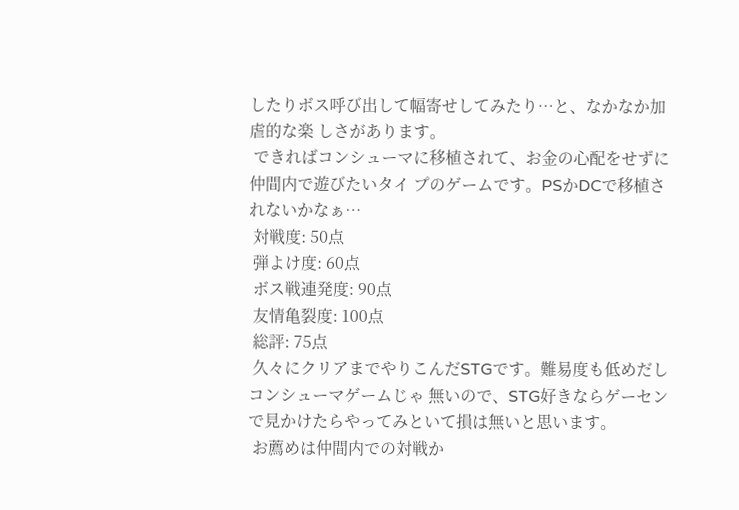したりボス呼び出して幅寄せしてみたり…と、なかなか加虐的な楽 しさがあります。
 できればコンシューマに移植されて、お金の心配をせずに仲間内で遊びたいタイ プのゲームです。PSかDCで移植されないかなぁ…
 対戦度: 50点
 弾よけ度: 60点
 ボス戦連発度: 90点
 友情亀裂度: 100点
 総評: 75点
 久々にクリアまでやりこんだSTGです。難易度も低めだしコンシューマゲームじゃ 無いので、STG好きならゲーセンで見かけたらやってみといて損は無いと思います。
 お薦めは仲間内での対戦か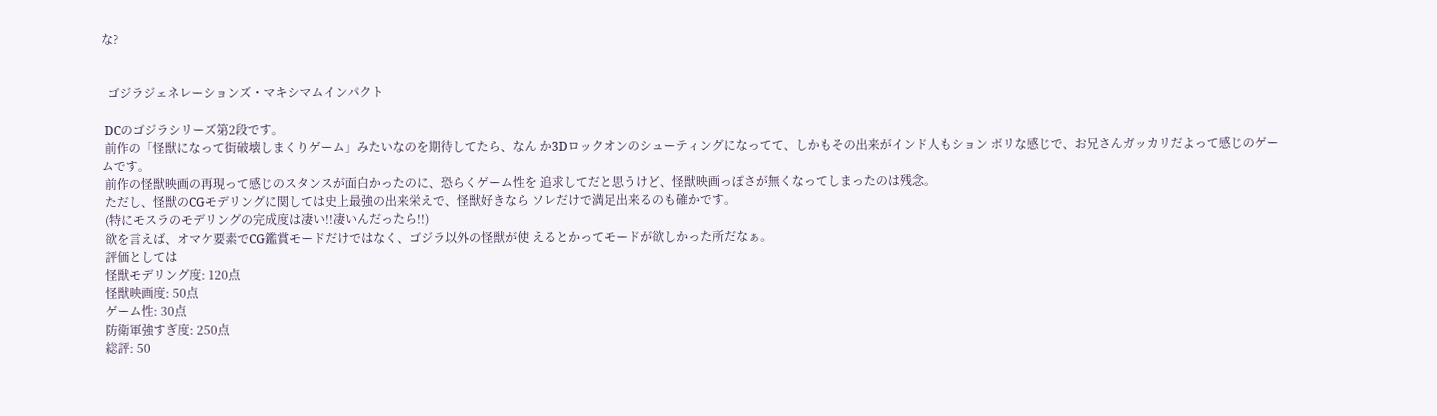な?


  ゴジラジェネレーションズ・マキシマムインパクト

 DCのゴジラシリーズ第2段です。
 前作の「怪獣になって街破壊しまくりゲーム」みたいなのを期待してたら、なん か3Dロックオンのシューティングになってて、しかもその出来がインド人もション ボリな感じで、お兄さんガッカリだよって感じのゲームです。
 前作の怪獣映画の再現って感じのスタンスが面白かったのに、恐らくゲーム性を 追求してだと思うけど、怪獣映画っぽさが無くなってしまったのは残念。
 ただし、怪獣のCGモデリングに関しては史上最強の出来栄えで、怪獣好きなら ソレだけで満足出来るのも確かです。
 (特にモスラのモデリングの完成度は凄い!!凄いんだったら!!)
 欲を言えば、オマケ要素でCG鑑賞モードだけではなく、ゴジラ以外の怪獣が使 えるとかってモードが欲しかった所だなぁ。
 評価としては
 怪獣モデリング度: 120点
 怪獣映画度: 50点
 ゲーム性: 30点
 防衛軍強すぎ度: 250点
 総評: 50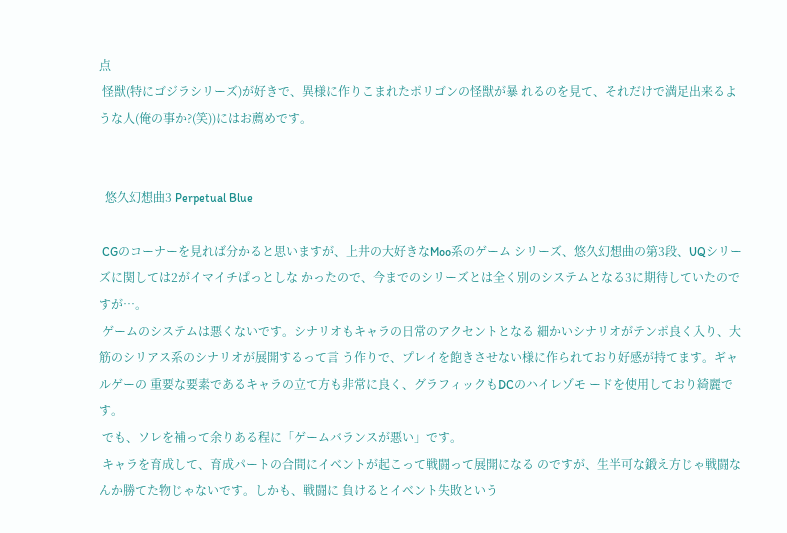点
 怪獣(特にゴジラシリーズ)が好きで、異様に作りこまれたポリゴンの怪獣が暴 れるのを見て、それだけで満足出来るような人(俺の事か?(笑))にはお薦めです。


  悠久幻想曲3 Perpetual Blue

 CGのコーナーを見れば分かると思いますが、上井の大好きなMoo系のゲーム シリーズ、悠久幻想曲の第3段、UQシリーズに関しては2がイマイチぱっとしな かったので、今までのシリーズとは全く別のシステムとなる3に期待していたので すが…。
 ゲームのシステムは悪くないです。シナリオもキャラの日常のアクセントとなる 細かいシナリオがテンポ良く入り、大筋のシリアス系のシナリオが展開するって言 う作りで、プレイを飽きさせない様に作られており好感が持てます。ギャルゲーの 重要な要素であるキャラの立て方も非常に良く、グラフィックもDCのハイレゾモ ードを使用しており綺麗です。
 でも、ソレを補って余りある程に「ゲームバランスが悪い」です。
 キャラを育成して、育成パートの合間にイベントが起こって戦闘って展開になる のですが、生半可な鍛え方じゃ戦闘なんか勝てた物じゃないです。しかも、戦闘に 負けるとイベント失敗という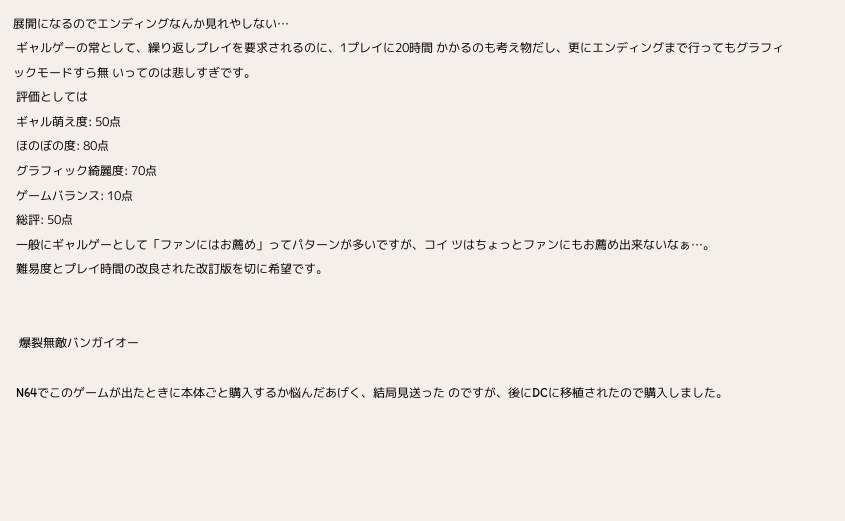展開になるのでエンディングなんか見れやしない…
 ギャルゲーの常として、繰り返しプレイを要求されるのに、1プレイに20時間 かかるのも考え物だし、更にエンディングまで行ってもグラフィックモードすら無 いってのは悲しすぎです。
 評価としては
 ギャル萌え度: 50点
 ほのぼの度: 80点
 グラフィック綺麗度: 70点
 ゲームバランス: 10点
 総評: 50点
 一般にギャルゲーとして「ファンにはお薦め」ってパターンが多いですが、コイ ツはちょっとファンにもお薦め出来ないなぁ…。
 難易度とプレイ時間の改良された改訂版を切に希望です。


  爆裂無敵バンガイオー

 N64でこのゲームが出たときに本体ごと購入するか悩んだあげく、結局見送った のですが、後にDCに移植されたので購入しました。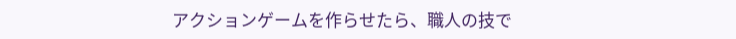アクションゲームを作らせたら、職人の技で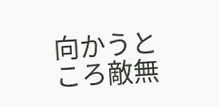向かうところ敵無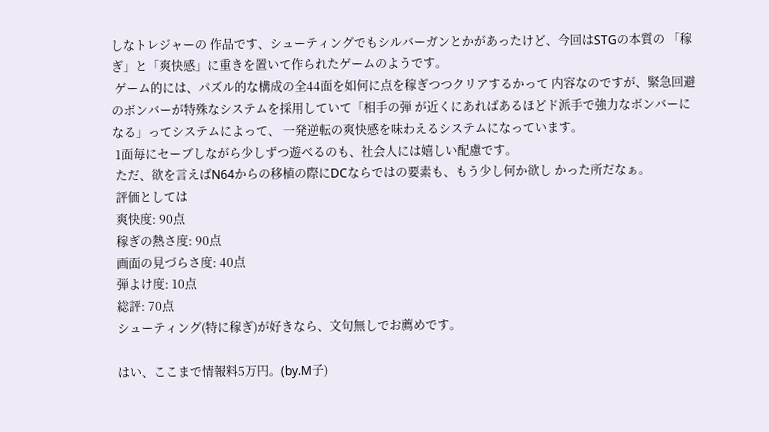しなトレジャーの 作品です、シューティングでもシルバーガンとかがあったけど、今回はSTGの本質の 「稼ぎ」と「爽快感」に重きを置いて作られたゲームのようです。
 ゲーム的には、パズル的な構成の全44面を如何に点を稼ぎつつクリアするかって 内容なのですが、緊急回避のボンバーが特殊なシステムを採用していて「相手の弾 が近くにあればあるほどド派手で強力なボンバーになる」ってシステムによって、 一発逆転の爽快感を味わえるシステムになっています。
 1面毎にセーブしながら少しずつ遊べるのも、社会人には嬉しい配慮です。
 ただ、欲を言えばN64からの移植の際にDCならではの要素も、もう少し何か欲し かった所だなぁ。
 評価としては
 爽快度: 90点
 稼ぎの熱さ度: 90点
 画面の見づらさ度: 40点
 弾よけ度: 10点
 総評: 70点
 シューティング(特に稼ぎ)が好きなら、文句無しでお薦めです。

 はい、ここまで情報料5万円。(by.M子)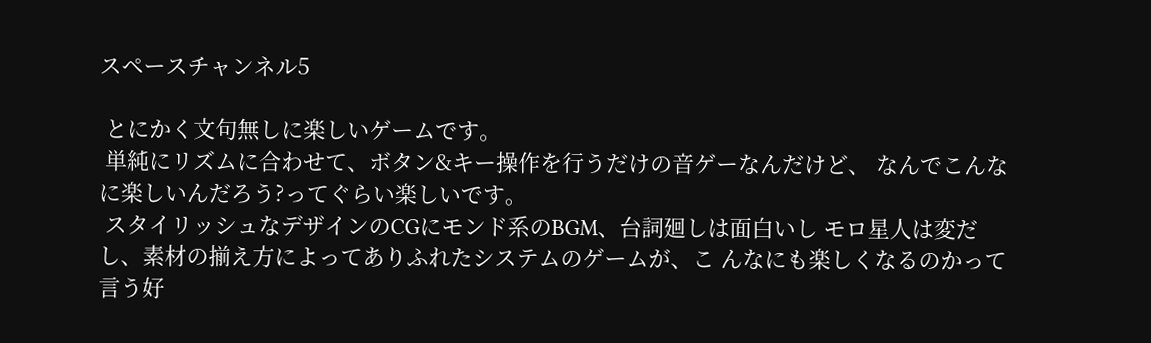スペースチャンネル5

 とにかく文句無しに楽しいゲームです。
 単純にリズムに合わせて、ボタン&キー操作を行うだけの音ゲーなんだけど、 なんでこんなに楽しいんだろう?ってぐらい楽しいです。
 スタイリッシュなデザインのCGにモンド系のBGM、台詞廻しは面白いし モロ星人は変だし、素材の揃え方によってありふれたシステムのゲームが、こ んなにも楽しくなるのかって言う好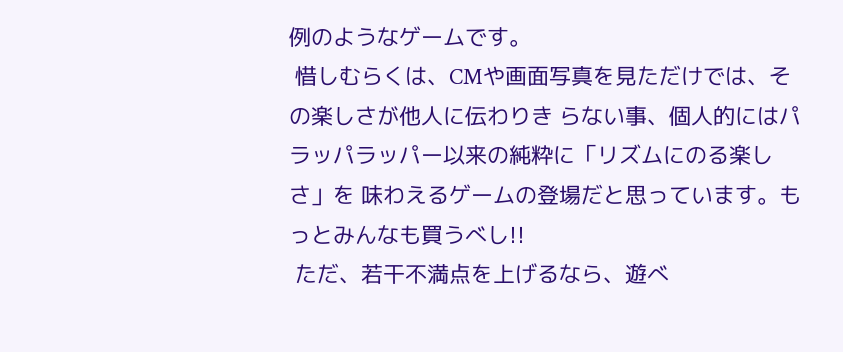例のようなゲームです。
 惜しむらくは、CMや画面写真を見ただけでは、その楽しさが他人に伝わりき らない事、個人的にはパラッパラッパー以来の純粋に「リズムにのる楽しさ」を 味わえるゲームの登場だと思っています。もっとみんなも買うべし!!
 ただ、若干不満点を上げるなら、遊べ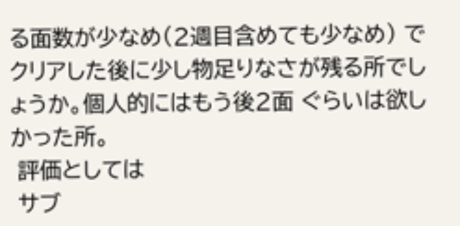る面数が少なめ(2週目含めても少なめ) でクリアした後に少し物足りなさが残る所でしょうか。個人的にはもう後2面 ぐらいは欲しかった所。
 評価としては
 サブ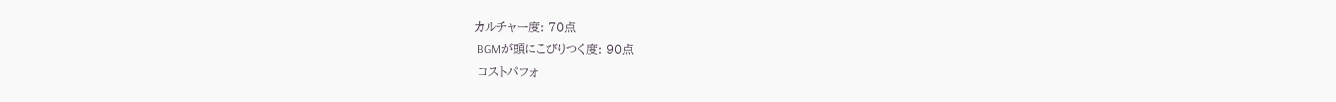カルチャー度: 70点
 BGMが頭にこびりつく度: 90点
 コストパフォ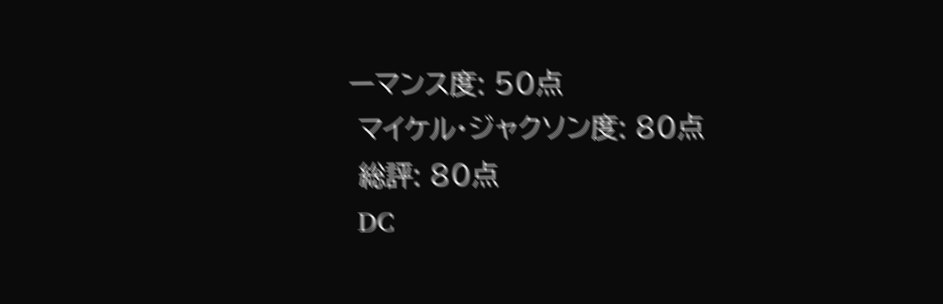ーマンス度: 50点
 マイケル・ジャクソン度: 80点
 総評: 80点
 DC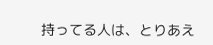持ってる人は、とりあえ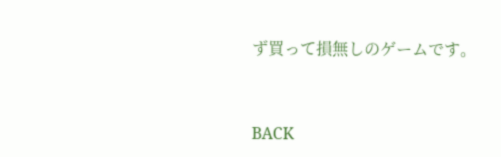ず買って損無しのゲームです。


BACK